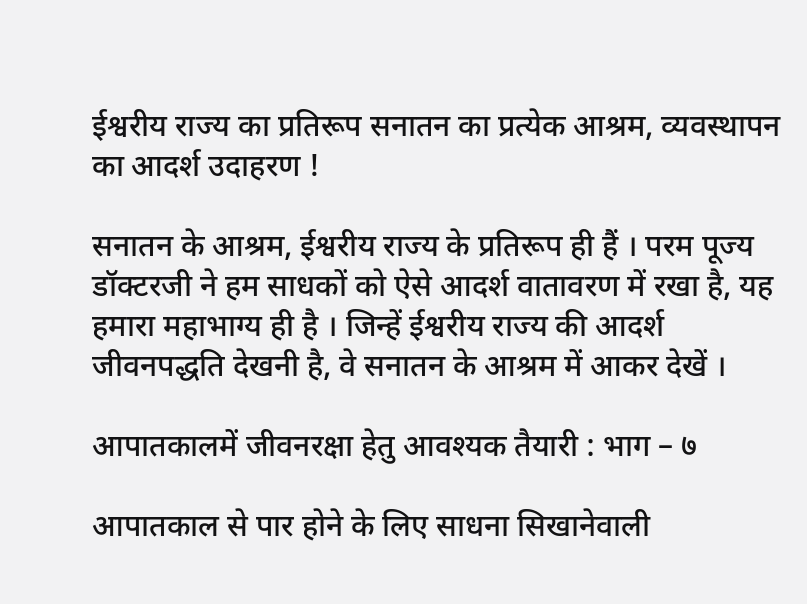ईश्वरीय राज्य का प्रतिरूप सनातन का प्रत्येक आश्रम, व्यवस्थापन का आदर्श उदाहरण !

सनातन के आश्रम, ईश्वरीय राज्य के प्रतिरूप ही हैं । परम पूज्य डॉक्टरजी ने हम साधकों को ऐसे आदर्श वातावरण में रखा है, यह हमारा महाभाग्य ही है । जिन्हें ईश्वरीय राज्य की आदर्श जीवनपद्धति देखनी है, वे सनातन के आश्रम में आकर देखें ।

आपातकालमें जीवनरक्षा हेतु आवश्यक तैयारी : भाग – ७

आपातकाल से पार होने के लिए साधना सिखानेवाली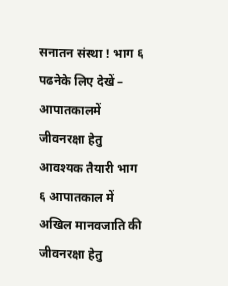सनातन संस्था ! भाग ६ पढनेके लिए देखें – आपातकालमें जीवनरक्षा हेतु आवश्यक तैयारी भाग  ६ आपातकाल में अखिल मानवजाति की जीवनरक्षा हेतु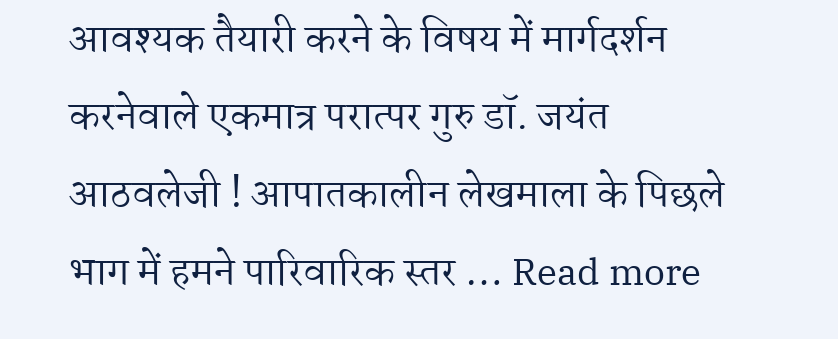आवश्यक तैयारी करने के विषय में मार्गदर्शन करनेवाले एकमात्र परात्पर गुरु डॉ. जयंत आठवलेजी ! आपातकालीन लेखमाला के पिछले भाग में हमने पारिवारिक स्तर … Read more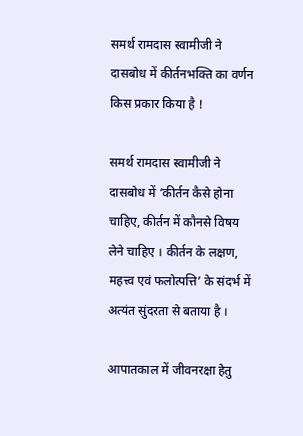समर्थ रामदास स्वामीजी ने दासबोध में कीर्तनभक्ति का वर्णन किस प्रकार किया है !

समर्थ रामदास स्वामीजी ने दासबोध में ‘कीर्तन कैसे होना चाहिए, कीर्तन में कौनसे विषय लेने चाहिए । कीर्तन के लक्षण, महत्त्व एवं फलोत्पत्ति’ के संदर्भ में अत्यंत सुंदरता से बताया है ।

आपातकाल में जीवनरक्षा हेतु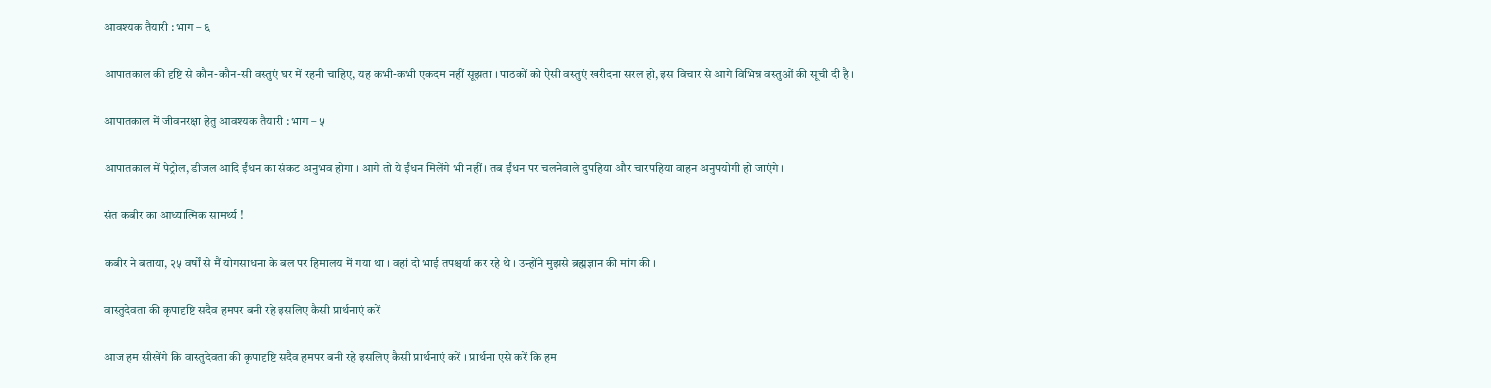आवश्यक तैयारी : भाग – ६

आपातकाल की दृष्टि से कौन-कौन-सी वस्तुएं घर में रहनी चाहिए, यह कभी-कभी एकदम नहीं सूझता । पाठकों को ऐसी वस्तुएं खरीदना सरल हो, इस विचार से आगे विभिन्न वस्तुओं की सूची दी है ।

आपातकाल में जीवनरक्षा हेतु आवश्यक तैयारी : भाग – ५

आपातकाल में पेट्रोल, डीजल आदि ईंधन का संकट अनुभव होगा । आगे तो ये ईंधन मिलेंगे भी नहीं । तब ईंधन पर चलनेवाले दुपहिया और चारपहिया वाहन अनुपयोगी हो जाएंगे ।

संत कबीर का आध्यात्मिक सामर्थ्य !

कबीर ने बताया, २५ वर्षों से मैं योगसाधना के बल पर हिमालय में गया था । वहां दो भाई तपश्चर्या कर रहे थे । उन्होंने मुझसे ब्रह्मज्ञान की मांग की ।

वास्तुदेवता की कृपादृष्टि सदैव हमपर बनी रहे इसलिए कैसी प्रार्थनाएं करें

आज हम सीखेंगे कि वास्तुदेवता की कृपादृष्टि सदैव हमपर बनी रहे इसलिए कैसी प्रार्थनाएं करें । प्रार्थना एसे करें कि हम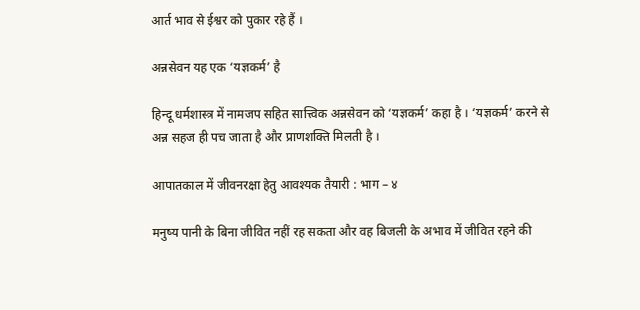आर्त भाव से ईश्वर को पुकार रहे हैं ।

अन्नसेवन यह एक ‘यज्ञकर्म’ है

हिन्दू धर्मशास्त्र में नामजप सहित सात्त्विक अन्नसेवन को ‘यज्ञकर्म’ कहा है । ‘यज्ञकर्म’ करने से अन्न सहज ही पच जाता है और प्राणशक्ति मिलती है ।

आपातकाल में जीवनरक्षा हेतु आवश्यक तैयारी : भाग – ४

मनुष्य पानी के बिना जीवित नहीं रह सकता और वह बिजली के अभाव में जीवित रहने की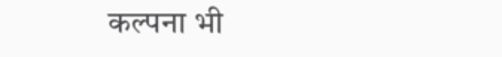कल्पना भी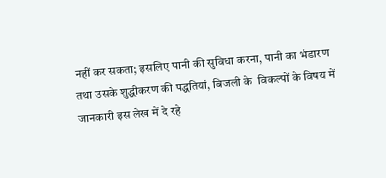नहीं कर सकता; इसलिए पानी की सुविधा करना, पानी का भंडारण तथा उसके शुद्धीकरण की पद्धतियां, बिजली के  विकल्पों के विषय में जानकारी इस लेख में दे रहे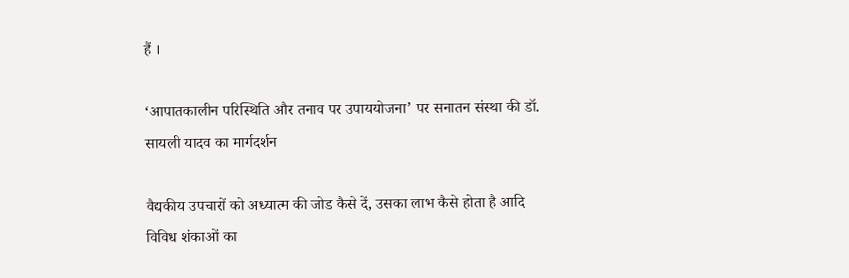हैं ।

‘आपातकालीन परिस्थिति और तनाव पर उपाययोजना’ पर सनातन संस्था की डॉ. सायली यादव का मार्गदर्शन

वैद्यकीय उपचारों को अध्यात्म की जोड कैसे दें, उसका लाभ कैसे होता है आदि विविध शंकाओं का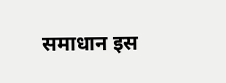समाधान इस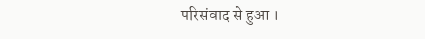परिसंवाद से हुआ ।